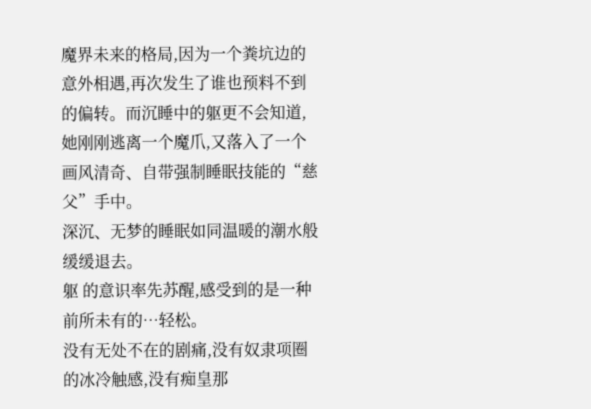魔界未来的格局,因为一个粪坑边的意外相遇,再次发生了谁也预料不到的偏转。而沉睡中的躯更不会知道,她刚刚逃离一个魔爪,又落入了一个画风清奇、自带强制睡眠技能的“慈父”手中。
深沉、无梦的睡眠如同温暖的潮水般缓缓退去。
躯 的意识率先苏醒,感受到的是一种前所未有的…轻松。
没有无处不在的剧痛,没有奴隶项圈的冰冷触感,没有痴皇那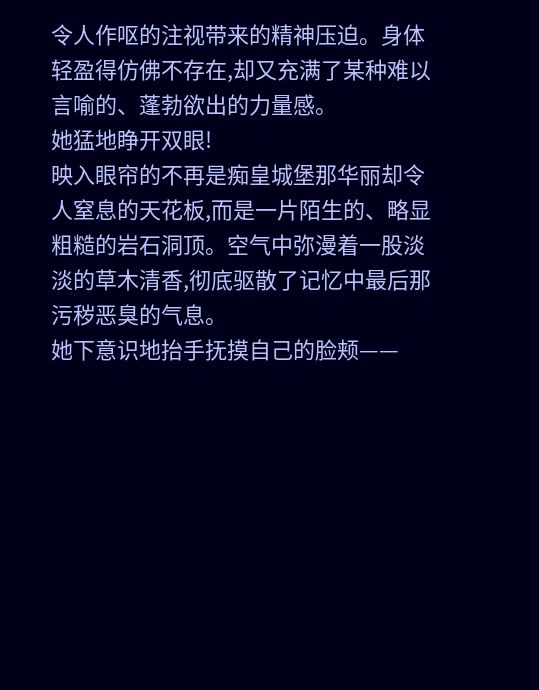令人作呕的注视带来的精神压迫。身体轻盈得仿佛不存在,却又充满了某种难以言喻的、蓬勃欲出的力量感。
她猛地睁开双眼!
映入眼帘的不再是痴皇城堡那华丽却令人窒息的天花板,而是一片陌生的、略显粗糙的岩石洞顶。空气中弥漫着一股淡淡的草木清香,彻底驱散了记忆中最后那污秽恶臭的气息。
她下意识地抬手抚摸自己的脸颊——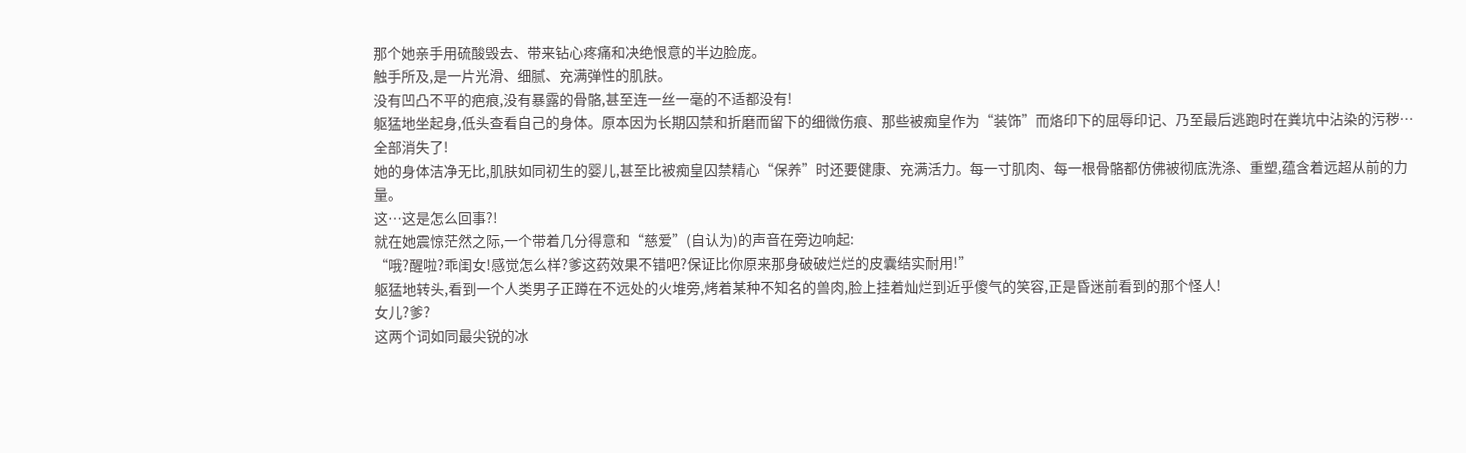那个她亲手用硫酸毁去、带来钻心疼痛和决绝恨意的半边脸庞。
触手所及,是一片光滑、细腻、充满弹性的肌肤。
没有凹凸不平的疤痕,没有暴露的骨骼,甚至连一丝一毫的不适都没有!
躯猛地坐起身,低头查看自己的身体。原本因为长期囚禁和折磨而留下的细微伤痕、那些被痴皇作为“装饰”而烙印下的屈辱印记、乃至最后逃跑时在粪坑中沾染的污秽…全部消失了!
她的身体洁净无比,肌肤如同初生的婴儿,甚至比被痴皇囚禁精心“保养”时还要健康、充满活力。每一寸肌肉、每一根骨骼都仿佛被彻底洗涤、重塑,蕴含着远超从前的力量。
这…这是怎么回事?!
就在她震惊茫然之际,一个带着几分得意和“慈爱”(自认为)的声音在旁边响起:
“哦?醒啦?乖闺女!感觉怎么样?爹这药效果不错吧?保证比你原来那身破破烂烂的皮囊结实耐用!”
躯猛地转头,看到一个人类男子正蹲在不远处的火堆旁,烤着某种不知名的兽肉,脸上挂着灿烂到近乎傻气的笑容,正是昏迷前看到的那个怪人!
女儿?爹?
这两个词如同最尖锐的冰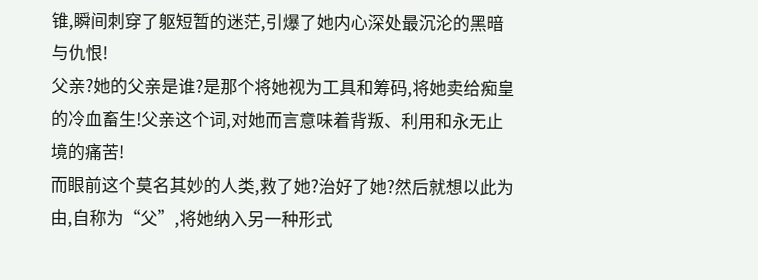锥,瞬间刺穿了躯短暂的迷茫,引爆了她内心深处最沉沦的黑暗与仇恨!
父亲?她的父亲是谁?是那个将她视为工具和筹码,将她卖给痴皇的冷血畜生!父亲这个词,对她而言意味着背叛、利用和永无止境的痛苦!
而眼前这个莫名其妙的人类,救了她?治好了她?然后就想以此为由,自称为“父”,将她纳入另一种形式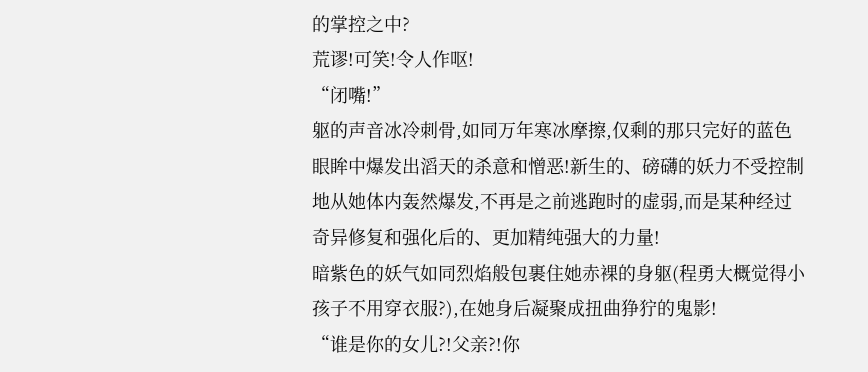的掌控之中?
荒谬!可笑!令人作呕!
“闭嘴!”
躯的声音冰冷刺骨,如同万年寒冰摩擦,仅剩的那只完好的蓝色眼眸中爆发出滔天的杀意和憎恶!新生的、磅礴的妖力不受控制地从她体内轰然爆发,不再是之前逃跑时的虚弱,而是某种经过奇异修复和强化后的、更加精纯强大的力量!
暗紫色的妖气如同烈焰般包裹住她赤裸的身躯(程勇大概觉得小孩子不用穿衣服?),在她身后凝聚成扭曲狰狞的鬼影!
“谁是你的女儿?!父亲?!你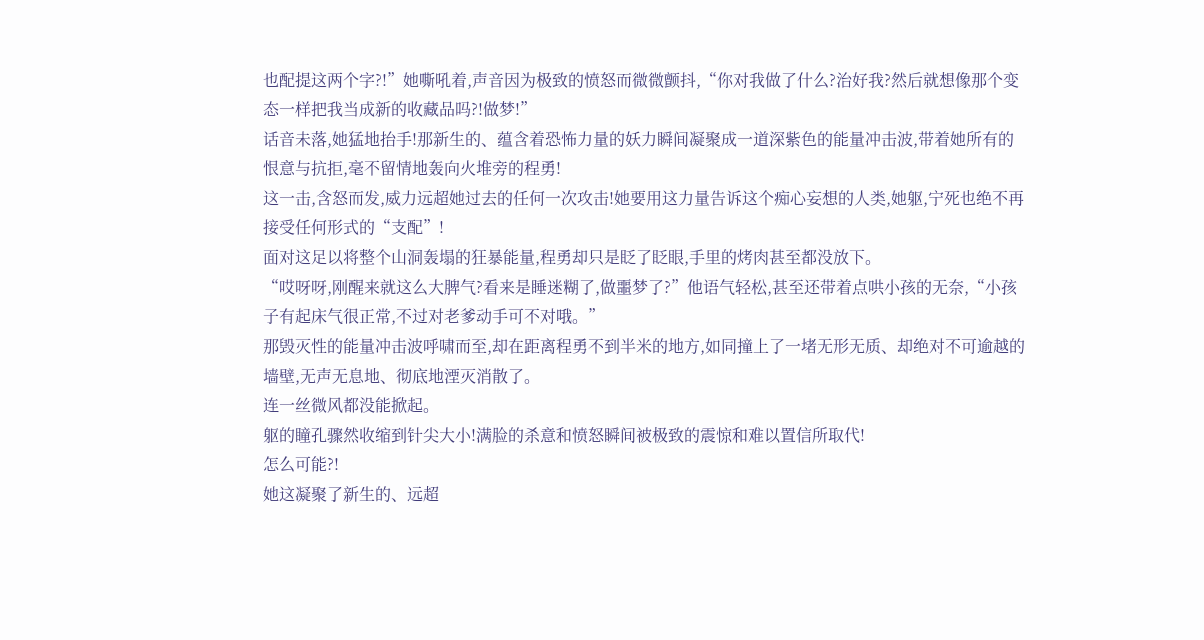也配提这两个字?!”她嘶吼着,声音因为极致的愤怒而微微颤抖,“你对我做了什么?治好我?然后就想像那个变态一样把我当成新的收藏品吗?!做梦!”
话音未落,她猛地抬手!那新生的、蕴含着恐怖力量的妖力瞬间凝聚成一道深紫色的能量冲击波,带着她所有的恨意与抗拒,毫不留情地轰向火堆旁的程勇!
这一击,含怒而发,威力远超她过去的任何一次攻击!她要用这力量告诉这个痴心妄想的人类,她躯,宁死也绝不再接受任何形式的“支配”!
面对这足以将整个山洞轰塌的狂暴能量,程勇却只是眨了眨眼,手里的烤肉甚至都没放下。
“哎呀呀,刚醒来就这么大脾气?看来是睡迷糊了,做噩梦了?”他语气轻松,甚至还带着点哄小孩的无奈,“小孩子有起床气很正常,不过对老爹动手可不对哦。”
那毁灭性的能量冲击波呼啸而至,却在距离程勇不到半米的地方,如同撞上了一堵无形无质、却绝对不可逾越的墙壁,无声无息地、彻底地湮灭消散了。
连一丝微风都没能掀起。
躯的瞳孔骤然收缩到针尖大小!满脸的杀意和愤怒瞬间被极致的震惊和难以置信所取代!
怎么可能?!
她这凝聚了新生的、远超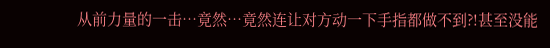从前力量的一击…竟然…竟然连让对方动一下手指都做不到?!甚至没能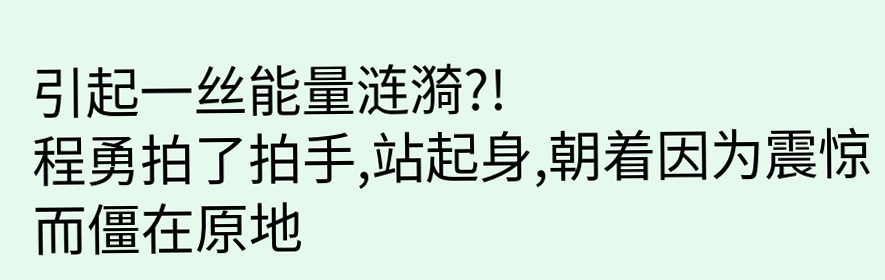引起一丝能量涟漪?!
程勇拍了拍手,站起身,朝着因为震惊而僵在原地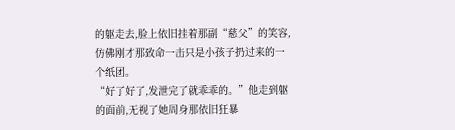的躯走去,脸上依旧挂着那副“慈父”的笑容,仿佛刚才那致命一击只是小孩子扔过来的一个纸团。
“好了好了,发泄完了就乖乖的。”他走到躯的面前,无视了她周身那依旧狂暴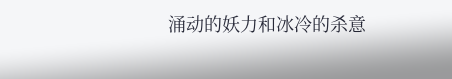涌动的妖力和冰冷的杀意